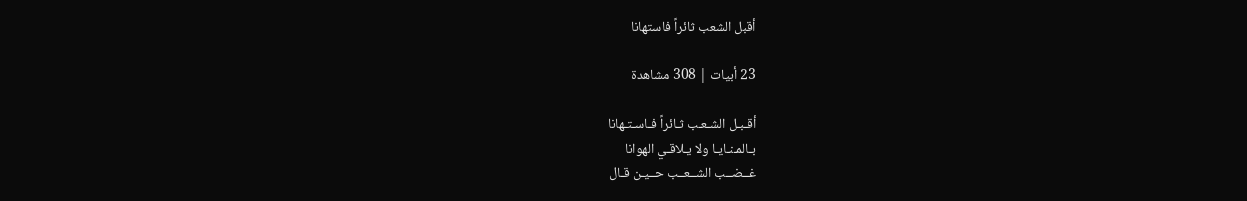أقبل الشعب ثائراً فاستهانا

23 أبيات | 308 مشاهدة

أقـبـل الشـعـب ثـائراً فـاسـتـهانا
بـالمـنـايـا ولا يـلاقـي الهوانا
غــضــب الشــعــب حــيـن قـال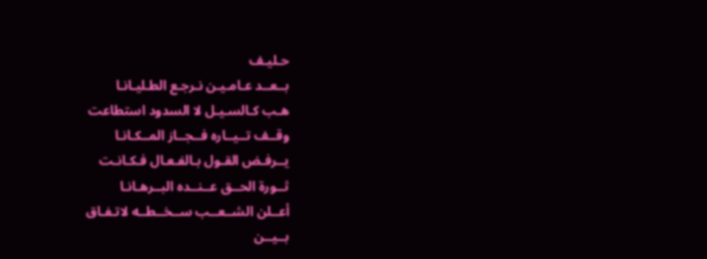حـليـف
بــعــد عـامـيـن نـرجـع الطـليـانـا
هـب كـالسـيـل لا السدود استطاعت
وقــف تــيــاره فــجــاز المــكـانـا
يــرفـض القـول بـالفـعـال فـكـانـت
ثــورة الحــق عــنــده البــرهـانـا
أعــلن الشــعــب ســخــطــه لاتـفـاق
بــيــن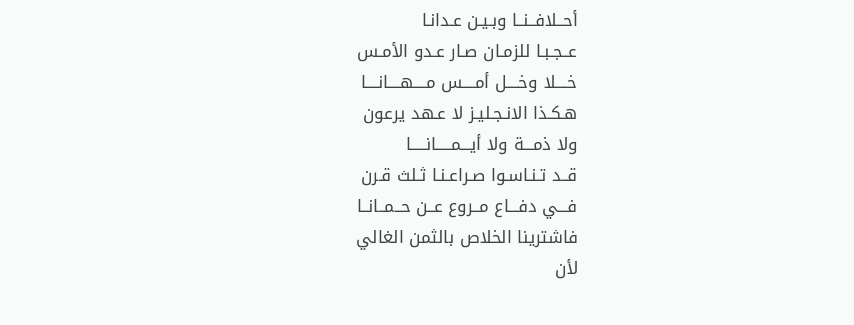أحــلافــنــا وبـيـن عـدانـا
عــجـبـا للزمـان صـار عـدو الأمـس
خــــلا وخــــل أمــــس مــــهــــانــــا
هـكـذا الانـجـليـز لا عـهد يرعون
ولا ذمـــة ولا أيـــمـــــانـــــا
قــد تـنـاسـوا صـراعـنـا ثـلث قـرن
فـــي دفـــاع مــروع عــن حــمــانــا
فاشترينا الخلاص بالثمن الغالي
لأن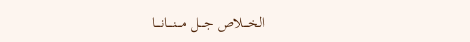الخــــلاص جــــل مــــنــــانــــا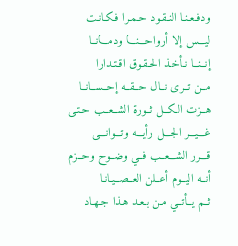ودفـعـنـا النـقـود حـمـرا فـكـانـت
ليـــس إلا أرواحـــنـــا ودمـــانــا
إنــنــا نـأخـذ الحـقـوق اقـتـدارا
مــن تــرى نــال حــقــه إحــســانــا
هــزت الكــل ثــورة الشــعــب حـتـى
غـــيـــر الجـــل رأيـــه وتـــوانـــى
قـــرر الشـــعــب فــي وضــوح وحــزم
أنــه اليــوم أعــلن العــصــيـانـا
ثــم يــأتــي مـن بـعـد هـذا جـهـاد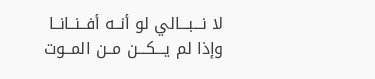لا نـــبـــالي لو أنــه أفــنــانــا
وإذا لم يـــكـــن مــن المــوت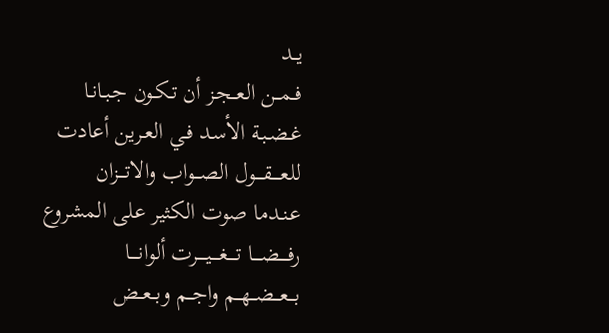يــد
فــمــن العــجـز أن تـكـون جـبـانـا
غـضـبـة الأسـد فـي العـرين أعادت
للعــــقــــول الصـــواب والاتـــزان
عـنـدما صوت الكثير على المشروع
رفــــضــــا تــــغــــيــــرت ألوانــــا
بـــعـــضــهــم واجــم وبــعــض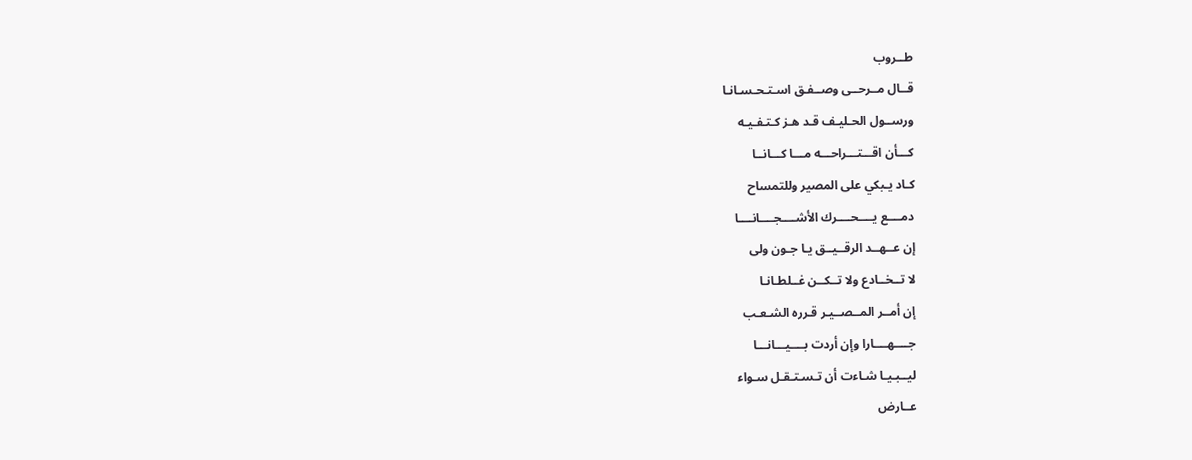طــروب
قــال مــرحــى وصــفـق اسـتـحـسـانـا
ورســول الحـليـف قـد هـز كـتـفـيـه
كـــأن اقـــتـــراحـــه مـــا كـــانــا
كـاد يـبكي على المصير وللتمساح
دمــــع يــــحــــرك الأشــــجــــانــــا
إن عــهــد الرقــيــق يـا جـون ولى
لا تــخــادع ولا تــكــن غــلطـانـا
إن أمــر المــصــيـر قـرره الشـعـب
جــــهــــارا وإن أردت بــــيـــانـــا
ليــبـيـا شـاءت أن تـسـتـقـل سـواء
عــارض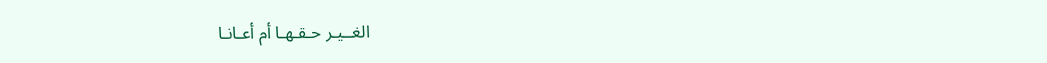الغــيـر حـقـهـا أم أعـانـا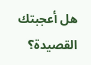هل أعجبتك القصيدة؟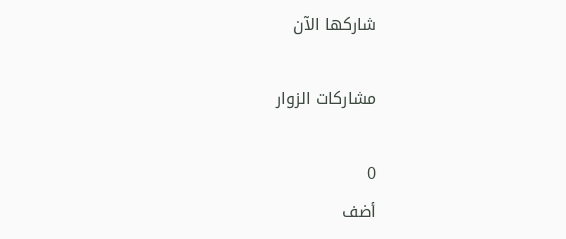شاركها الآن

مشاركات الزوار

0
أضف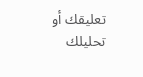تعليقك أو تحليلك